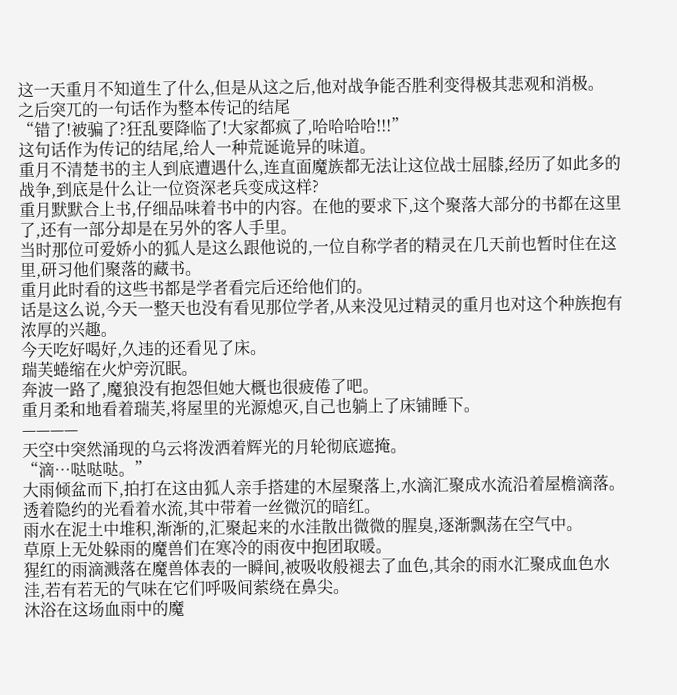这一天重月不知道生了什么,但是从这之后,他对战争能否胜利变得极其悲观和消极。
之后突兀的一句话作为整本传记的结尾
“错了!被骗了?狂乱要降临了!大家都疯了,哈哈哈哈!!!”
这句话作为传记的结尾,给人一种荒诞诡异的味道。
重月不清楚书的主人到底遭遇什么,连直面魔族都无法让这位战士屈膝,经历了如此多的战争,到底是什么让一位资深老兵变成这样?
重月默默合上书,仔细品味着书中的内容。在他的要求下,这个聚落大部分的书都在这里了,还有一部分却是在另外的客人手里。
当时那位可爱娇小的狐人是这么跟他说的,一位自称学者的精灵在几天前也暂时住在这里,研习他们聚落的藏书。
重月此时看的这些书都是学者看完后还给他们的。
话是这么说,今天一整天也没有看见那位学者,从来没见过精灵的重月也对这个种族抱有浓厚的兴趣。
今天吃好喝好,久违的还看见了床。
瑞芙蜷缩在火炉旁沉眠。
奔波一路了,魔狼没有抱怨但她大概也很疲倦了吧。
重月柔和地看着瑞芙,将屋里的光源熄灭,自己也躺上了床铺睡下。
————
天空中突然涌现的乌云将泼洒着辉光的月轮彻底遮掩。
“滴…哒哒哒。”
大雨倾盆而下,拍打在这由狐人亲手搭建的木屋聚落上,水滴汇聚成水流沿着屋檐滴落。透着隐约的光看着水流,其中带着一丝微沉的暗红。
雨水在泥土中堆积,渐渐的,汇聚起来的水洼散出微微的腥臭,逐渐飘荡在空气中。
草原上无处躲雨的魔兽们在寒冷的雨夜中抱团取暖。
猩红的雨滴溅落在魔兽体表的一瞬间,被吸收般褪去了血色,其余的雨水汇聚成血色水洼,若有若无的气味在它们呼吸间萦绕在鼻尖。
沐浴在这场血雨中的魔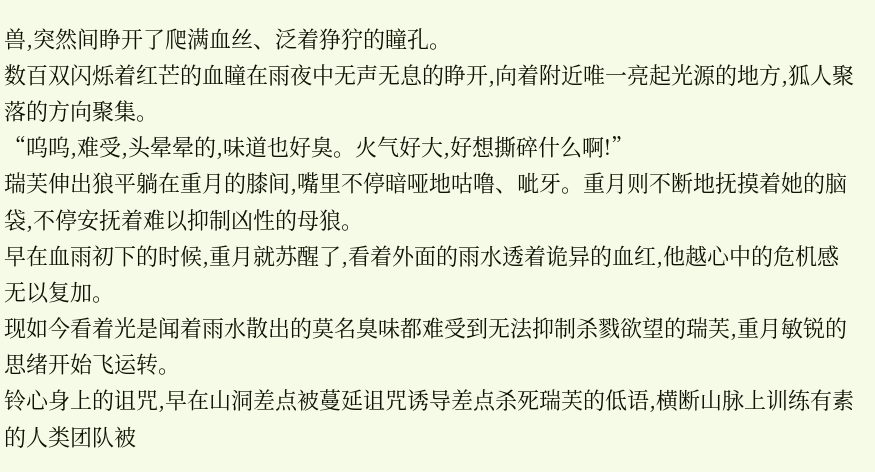兽,突然间睁开了爬满血丝、泛着狰狞的瞳孔。
数百双闪烁着红芒的血瞳在雨夜中无声无息的睁开,向着附近唯一亮起光源的地方,狐人聚落的方向聚集。
“呜呜,难受,头晕晕的,味道也好臭。火气好大,好想撕碎什么啊!”
瑞芙伸出狼平躺在重月的膝间,嘴里不停暗哑地咕噜、呲牙。重月则不断地抚摸着她的脑袋,不停安抚着难以抑制凶性的母狼。
早在血雨初下的时候,重月就苏醒了,看着外面的雨水透着诡异的血红,他越心中的危机感无以复加。
现如今看着光是闻着雨水散出的莫名臭味都难受到无法抑制杀戮欲望的瑞芙,重月敏锐的思绪开始飞运转。
铃心身上的诅咒,早在山洞差点被蔓延诅咒诱导差点杀死瑞芙的低语,横断山脉上训练有素的人类团队被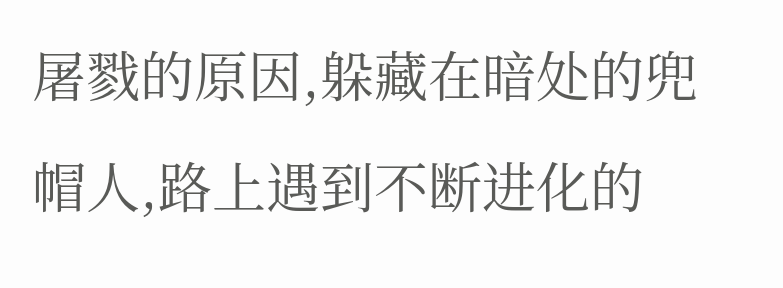屠戮的原因,躲藏在暗处的兜帽人,路上遇到不断进化的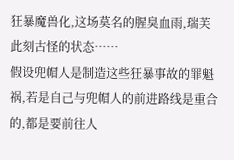狂暴魔兽化,这场莫名的腥臭血雨,瑞芙此刻古怪的状态……
假设兜帽人是制造这些狂暴事故的罪魁祸,若是自己与兜帽人的前进路线是重合的,都是要前往人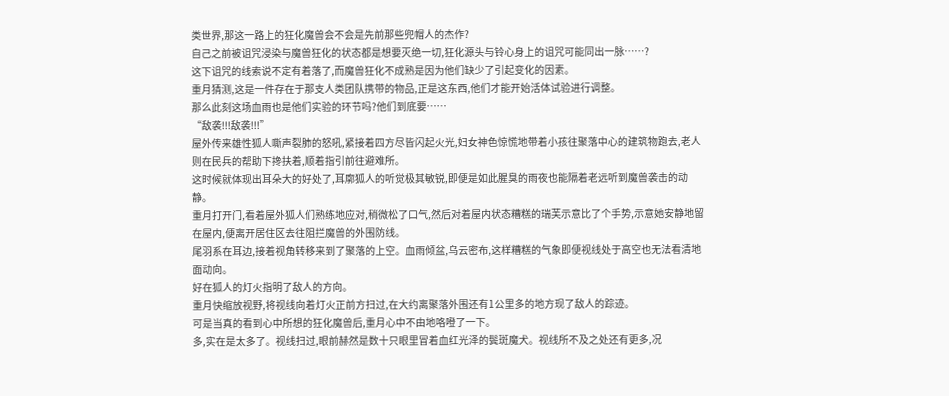类世界,那这一路上的狂化魔兽会不会是先前那些兜帽人的杰作?
自己之前被诅咒浸染与魔兽狂化的状态都是想要灭绝一切,狂化源头与铃心身上的诅咒可能同出一脉……?
这下诅咒的线索说不定有着落了,而魔兽狂化不成熟是因为他们缺少了引起变化的因素。
重月猜测,这是一件存在于那支人类团队携带的物品,正是这东西,他们才能开始活体试验进行调整。
那么此刻这场血雨也是他们实验的环节吗?他们到底要……
“敌袭!!!敌袭!!!”
屋外传来雄性狐人嘶声裂肺的怒吼,紧接着四方尽皆闪起火光,妇女神色惊慌地带着小孩往聚落中心的建筑物跑去,老人则在民兵的帮助下搀扶着,顺着指引前往避难所。
这时候就体现出耳朵大的好处了,耳廓狐人的听觉极其敏锐,即便是如此腥臭的雨夜也能隔着老远听到魔兽袭击的动静。
重月打开门,看着屋外狐人们熟练地应对,稍微松了口气,然后对着屋内状态糟糕的瑞芙示意比了个手势,示意她安静地留在屋内,便离开居住区去往阻拦魔兽的外围防线。
尾羽系在耳边,接着视角转移来到了聚落的上空。血雨倾盆,乌云密布,这样糟糕的气象即便视线处于高空也无法看清地面动向。
好在狐人的灯火指明了敌人的方向。
重月快缩放视野,将视线向着灯火正前方扫过,在大约离聚落外围还有1公里多的地方现了敌人的踪迹。
可是当真的看到心中所想的狂化魔兽后,重月心中不由地咯噔了一下。
多,实在是太多了。视线扫过,眼前赫然是数十只眼里冒着血红光泽的鬓斑魔犬。视线所不及之处还有更多,况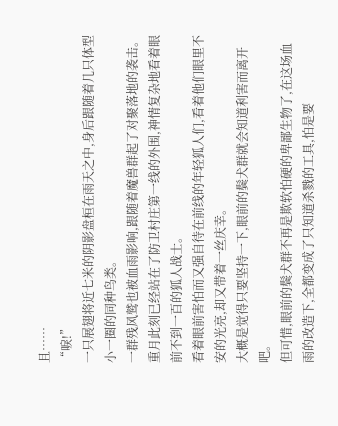且……
“唳!”
一只展翅将近七米的阴影盘桓在雨天之中,身后跟随着几只体型小一圈的同种鸟类。
一群残风鹫也被血雨影响,跟随着魔兽群起了对聚落地的袭击。
重月此刻已经站在了防卫村庄第一线的外围,神情复杂地看着眼前不到一百的狐人战士。
看着眼前害怕而又强自待在前线的年轻狐人们,看着他们眼里不安的光亮,却又带着一丝庆幸。
大概是觉得只要坚持一下,眼前的鬓犬群就会知道利害而离开吧。
但可惜,眼前的鬓犬群不再是欺软怕硬的卑鄙生物了,在这场血雨的改造下,全都变成了只知道杀戮的工具,怕是要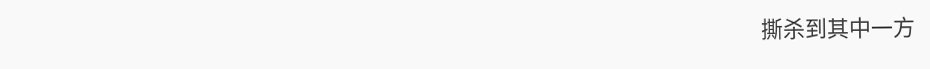撕杀到其中一方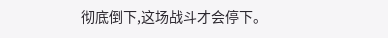彻底倒下,这场战斗才会停下。